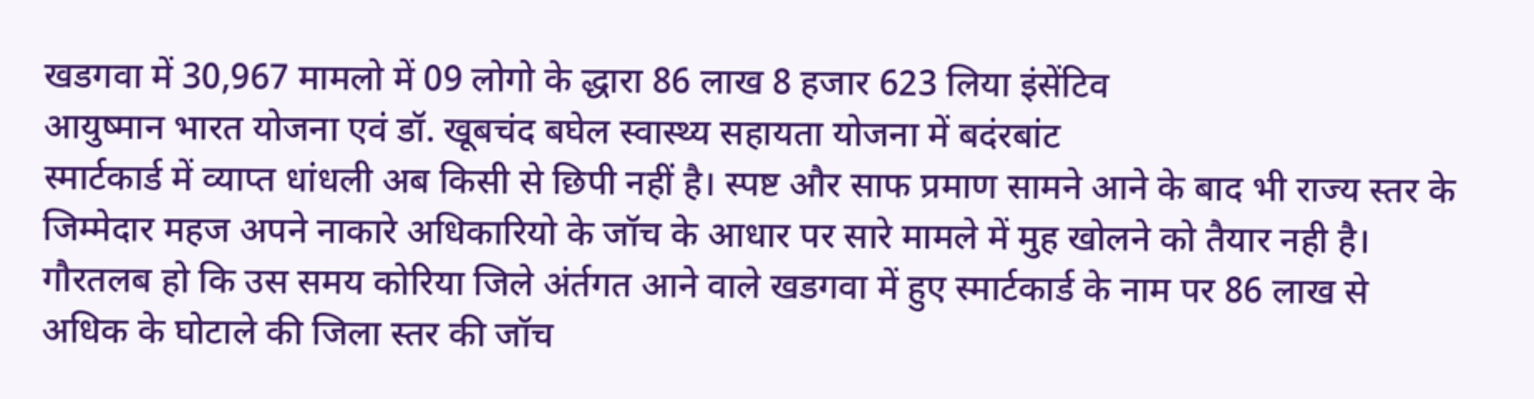खडगवा में 30,967 मामलो में 09 लोगो के द्धारा 86 लाख 8 हजार 623 लिया इंसेंटिव
आयुष्मान भारत योजना एवं डॉ. खूबचंद बघेल स्वास्थ्य सहायता योजना में बदंरबांट
स्मार्टकार्ड में व्याप्त धांधली अब किसी से छिपी नहीं है। स्पष्ट और साफ प्रमाण सामने आने के बाद भी राज्य स्तर के जिम्मेदार महज अपने नाकारे अधिकारियो के जॉच के आधार पर सारे मामले में मुह खोलने को तैयार नही है। गौरतलब हो कि उस समय कोरिया जिले अंर्तगत आने वाले खडगवा में हुए स्मार्टकार्ड के नाम पर 86 लाख से अधिक के घोटाले की जिला स्तर की जॉच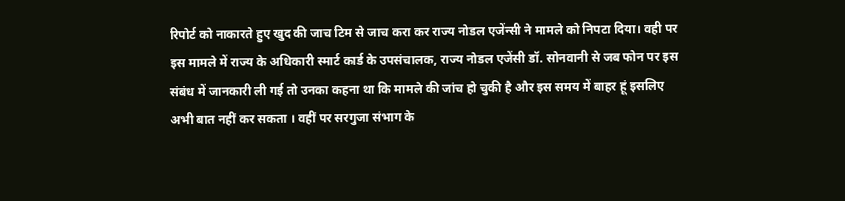रिपोर्ट को नाकारते हुए खुद की जाच टिम से जाच करा कर राज्य नोडल एजेंन्सी ने मामले को निपटा दिया। वही पर इस मामले में राज्य के अधिकारी स्मार्ट कार्ड के उपसंचालक, राज्य नोडल एजेंसी डॉ. सोनवानी से जब फोन पर इस संबंध में जानकारी ली गई तो उनका कहना था कि मामले की जांच हो चुकी है और इस समय में बाहर हूं इसलिए अभी बात नहीं कर सकता । वहीं पर सरगुजा संभाग के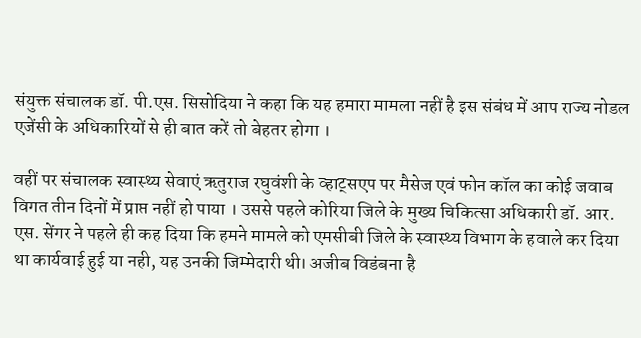संयुक्त संचालक डॉ. पी.एस. सिसोदिया ने कहा कि यह हमारा मामला नहीं है इस संबंध में आप राज्य नोडल एजेंसी के अधिकारियों से ही बात करें तो बेहतर होगा ।

वहीं पर संचालक स्वास्थ्य सेवाएं ऋतुराज रघुवंशी के व्हाट्सएप पर मैसेज एवं फोन कॉल का कोई जवाब विगत तीन दिनों में प्राप्त नहीं हो पाया । उससे पहले कोरिया जिले के मुख्य चिकित्सा अधिकारी डॉ. आर. एस. सेंगर ने पहले ही कह दिया कि हमने मामले को एमसीबी जिले के स्वास्थ्य विभाग के हवाले कर दिया था कार्यवाई हुई या नही, यह उनकी जिम्मेदारी थी। अजीब विडंबना है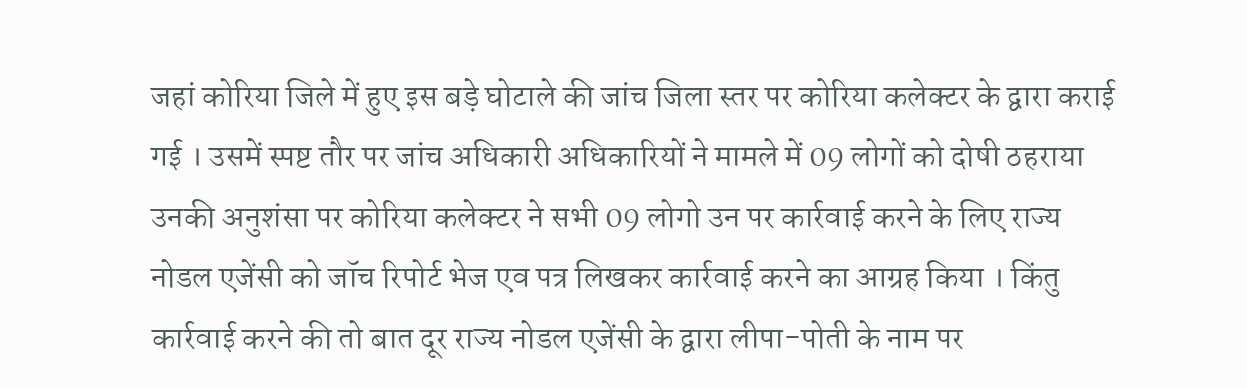जहां कोरिया जिले में हुए इस बड़े घोटाले की जांच जिला स्तर पर कोरिया कलेक्टर के द्वारा कराई गई । उसमें स्पष्ट तौर पर जांच अधिकारी अधिकारियों ने मामले में 09 लोगों को दोषी ठहराया उनकी अनुशंसा पर कोरिया कलेक्टर ने सभी 09 लोगो उन पर कार्रवाई करने के लिए राज्य नोडल एजेंसी को जॉच रिपोर्ट भेज एव पत्र लिखकर कार्रवाई करने का आग्रह किया । किंतु कार्रवाई करने की तो बात दूर राज्य नोडल एजेंसी के द्वारा लीपा-पोती के नाम पर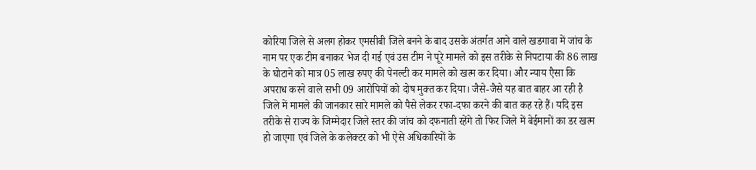कोरिया जिले से अलग होकर एमसीबी जिले बनने के बाद उसके अंतर्गत आने वाले खडगावा में जांच के नाम पर एक टीम बनाकर भेज दी गई एवं उस टीम ने पूरे मामले को इस तरीके से निपटाया की 86 लाख के घोटाने को मात्र 05 लाख रुपए की पेनल्टी कर मामले को खत्म कर दिया। और न्याय एैसा कि अपराध करने वाले सभी 09 आरोपियों को दोष मुक्त कर दिया। जैसे-जैसे यह बात बाहर आ रही है जिले में मामले की जानकार सारे मामले को पैसे लेकर रफा-दफा करने की बात कह रहे हैं। यदि इस तरीके से राज्य के जिम्मेदार जिले स्तर की जांच को दफनाती रहेंगे तो फिर जिले में बेईमानों का डर खत्म हो जाएगा एवं जिले के कलेक्टर को भी ऐसे अधिकारियों के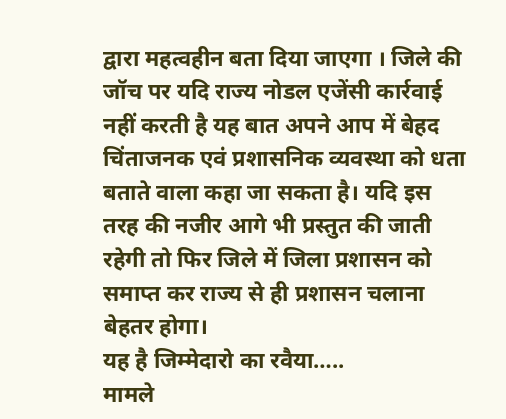द्वारा महत्वहीन बता दिया जाएगा । जिले की जॉच पर यदि राज्य नोडल एजेंसी कार्रवाई नहीं करती है यह बात अपने आप में बेहद चिंताजनक एवं प्रशासनिक व्यवस्था को धता बताते वाला कहा जा सकता है। यदि इस तरह की नजीर आगे भी प्रस्तुत की जाती रहेगी तो फिर जिले में जिला प्रशासन को समाप्त कर राज्य से ही प्रशासन चलाना बेहतर होगा।
यह है जिम्मेदारो का रवैया…..
मामले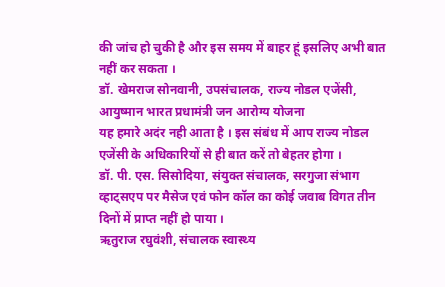की जांच हो चुकी है और इस समय में बाहर हूं इसलिए अभी बात नहीं कर सकता ।
डॉ. खेमराज सोनवानी, उपसंचालक, राज्य नोडल एजेंसी,
आयुष्मान भारत प्रधामंत्री जन आरोग्य योजना
यह हमारे अदंर नही आता है । इस संबंध में आप राज्य नोडल एजेंसी के अधिकारियों से ही बात करें तो बेहतर होगा ।
डॉ. पी. एस. सिसोदिया, संयुक्त संचालक, सरगुजा संभाग
व्हाट्सएप पर मैसेज एवं फोन कॉल का कोई जवाब विगत तीन दिनों में प्राप्त नहीं हो पाया ।
ऋतुराज रघुवंशी, संचालक स्वास्थ्य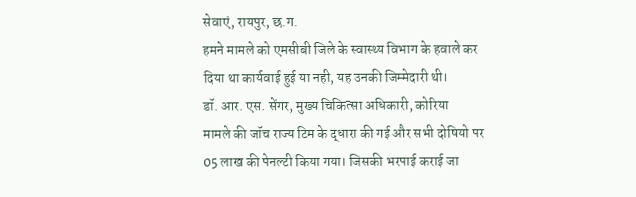सेवाएं, रायपुर, छ.ग.
हमने मामले को एमसीबी जिले के स्वास्थ्य विभाग के हवाले कर दिया था कार्यवाई हुई या नही, यह उनकी जिम्मेदारी थी।
डॉ. आर. एस. सेंगर, मुख्य चिकित्सा अधिकारी, कोरिया
मामले की जॉच राज्य टिम के द्धारा की गई और सभी दोषियो पर 05 लाख की पेनल्टी किया गया। जिसकी भरपाई कराई जा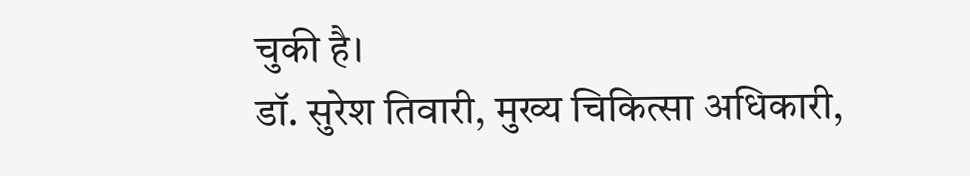चुकी है।
डॉ. सुरेश तिवारी, मुख्य चिकित्सा अधिकारी,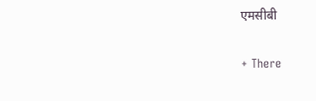एमसीबी

+ There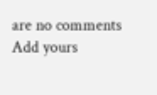are no comments
Add yours